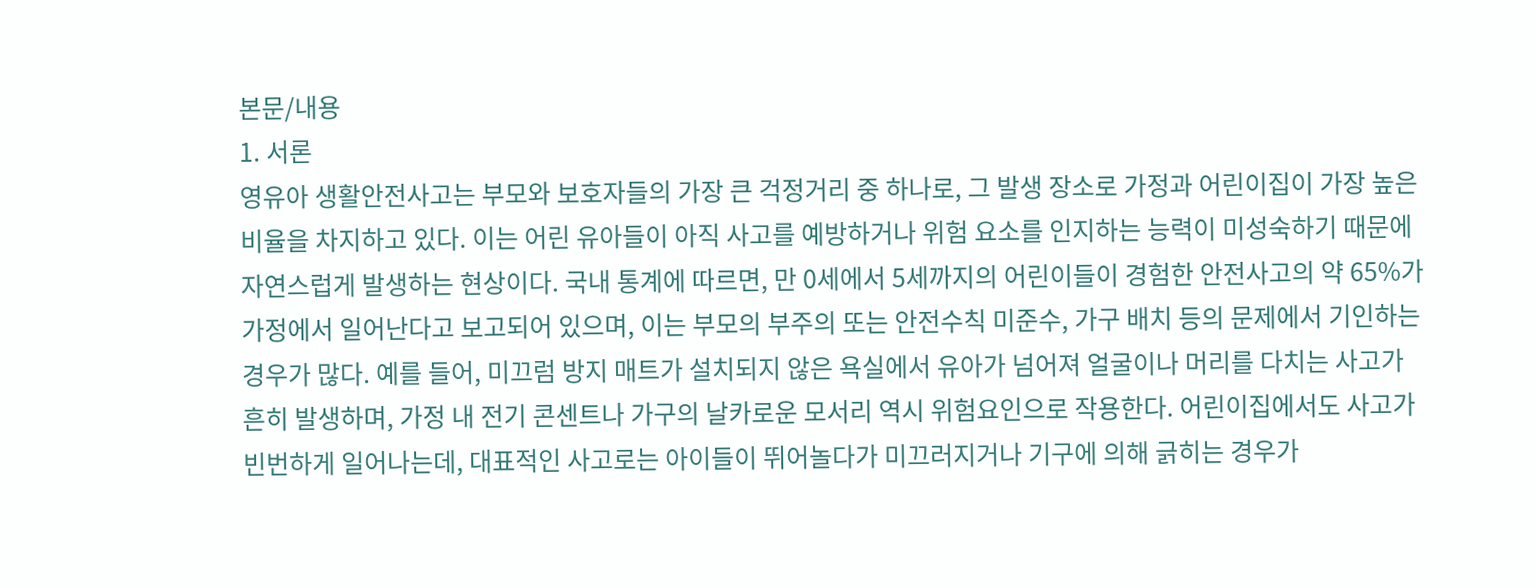본문/내용
1. 서론
영유아 생활안전사고는 부모와 보호자들의 가장 큰 걱정거리 중 하나로, 그 발생 장소로 가정과 어린이집이 가장 높은 비율을 차지하고 있다. 이는 어린 유아들이 아직 사고를 예방하거나 위험 요소를 인지하는 능력이 미성숙하기 때문에 자연스럽게 발생하는 현상이다. 국내 통계에 따르면, 만 0세에서 5세까지의 어린이들이 경험한 안전사고의 약 65%가 가정에서 일어난다고 보고되어 있으며, 이는 부모의 부주의 또는 안전수칙 미준수, 가구 배치 등의 문제에서 기인하는 경우가 많다. 예를 들어, 미끄럼 방지 매트가 설치되지 않은 욕실에서 유아가 넘어져 얼굴이나 머리를 다치는 사고가 흔히 발생하며, 가정 내 전기 콘센트나 가구의 날카로운 모서리 역시 위험요인으로 작용한다. 어린이집에서도 사고가 빈번하게 일어나는데, 대표적인 사고로는 아이들이 뛰어놀다가 미끄러지거나 기구에 의해 긁히는 경우가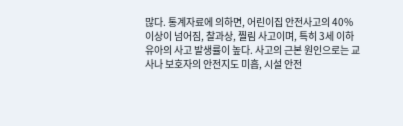많다. 통계자료에 의하면, 어린이집 안전사고의 40% 이상이 넘어짐, 찰과상, 찔림 사고이며, 특히 3세 이하 유아의 사고 발생률이 높다. 사고의 근본 원인으로는 교사나 보호자의 안전지도 미흡, 시설 안전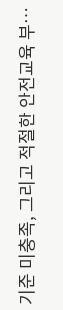기준 미충족, 그리고 적절한 안전교육 부…